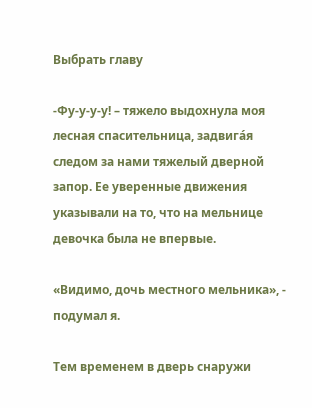Выбрать главу

-Фу-у-у-у! – тяжело выдохнула моя лесная спасительница, задвига́я следом за нами тяжелый дверной запор. Ее уверенные движения указывали на то, что на мельнице девочка была не впервые.

«Видимо, дочь местного мельника», - подумал я.

Тем временем в дверь снаружи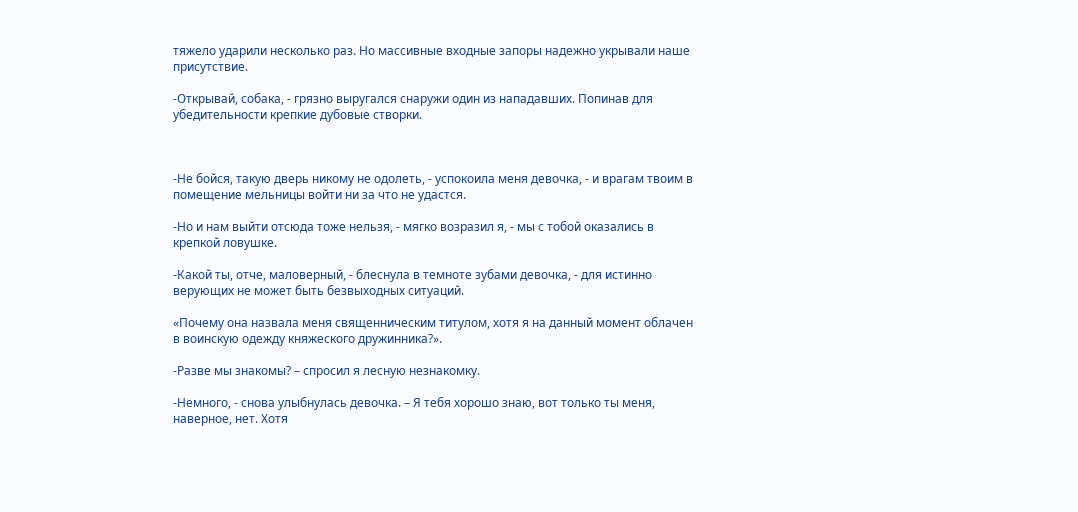тяжело ударили несколько раз. Но массивные входные запоры надежно укрывали наше присутствие.

-Открывай, собака, - грязно выругался снаружи один из нападавших. Попинав для убедительности крепкие дубовые створки.



-Не бойся, такую дверь никому не одолеть, - успокоила меня девочка, - и врагам твоим в помещение мельницы войти ни за что не удастся.

-Но и нам выйти отсюда тоже нельзя, - мягко возразил я, - мы с тобой оказались в крепкой ловушке.

-Какой ты, отче, маловерный, - блеснула в темноте зубами девочка, - для истинно верующих не может быть безвыходных ситуаций.

«Почему она назвала меня священническим титулом, хотя я на данный момент облачен в воинскую одежду княжеского дружинника?».

-Разве мы знакомы? – спросил я лесную незнакомку.

-Немного, - снова улыбнулась девочка. – Я тебя хорошо знаю, вот только ты меня, наверное, нет. Хотя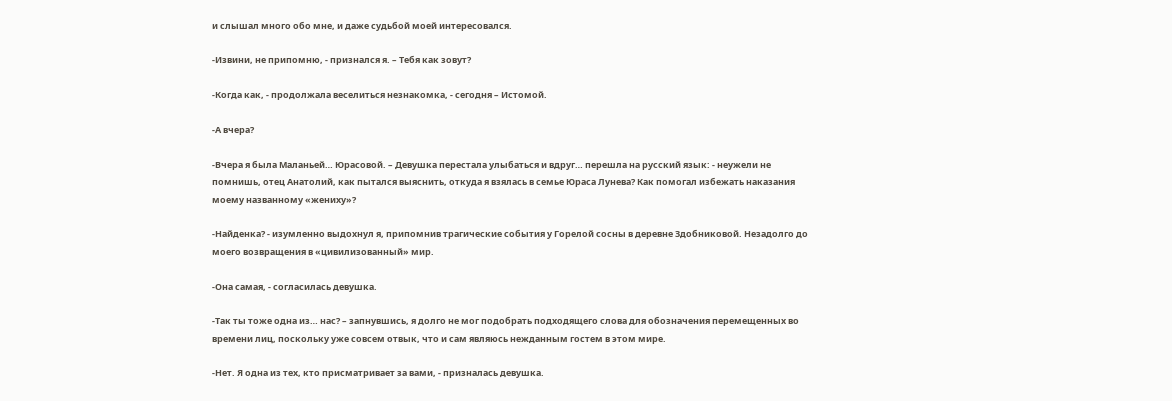и слышал много обо мне, и даже судьбой моей интересовался.

-Извини, не припомню, - признался я. – Тебя как зовут?

-Когда как, - продолжала веселиться незнакомка, - сегодня – Истомой.

-А вчера?

-Вчера я была Маланьей… Юрасовой. – Девушка перестала улыбаться и вдруг… перешла на русский язык: - неужели не помнишь, отец Анатолий, как пытался выяснить, откуда я взялась в семье Юраса Лунева? Как помогал избежать наказания моему названному «жениху»?

-Найденка? - изумленно выдохнул я, припомнив трагические события у Горелой сосны в деревне Здобниковой. Незадолго до моего возвращения в «цивилизованный» мир.

-Она самая, - согласилась девушка.

-Так ты тоже одна из… нас? – запнувшись, я долго не мог подобрать подходящего слова для обозначения перемещенных во времени лиц, поскольку уже совсем отвык, что и сам являюсь нежданным гостем в этом мире.

-Нет. Я одна из тех, кто присматривает за вами, - призналась девушка.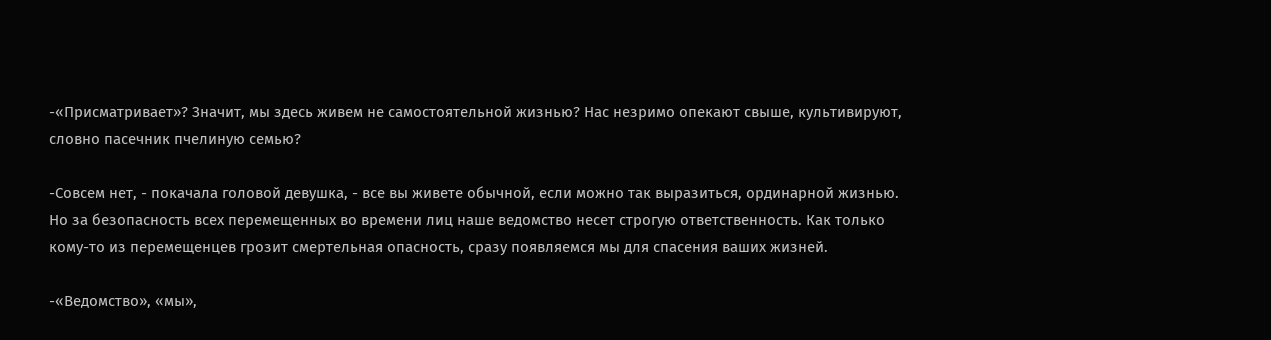-«Присматривает»? Значит, мы здесь живем не самостоятельной жизнью? Нас незримо опекают свыше, культивируют, словно пасечник пчелиную семью?

-Совсем нет, - покачала головой девушка, - все вы живете обычной, если можно так выразиться, ординарной жизнью. Но за безопасность всех перемещенных во времени лиц наше ведомство несет строгую ответственность. Как только кому-то из перемещенцев грозит смертельная опасность, сразу появляемся мы для спасения ваших жизней.

-«Ведомство», «мы»,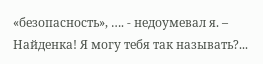«безопасность», …. - недоумевал я. – Найденка! Я могу тебя так называть?...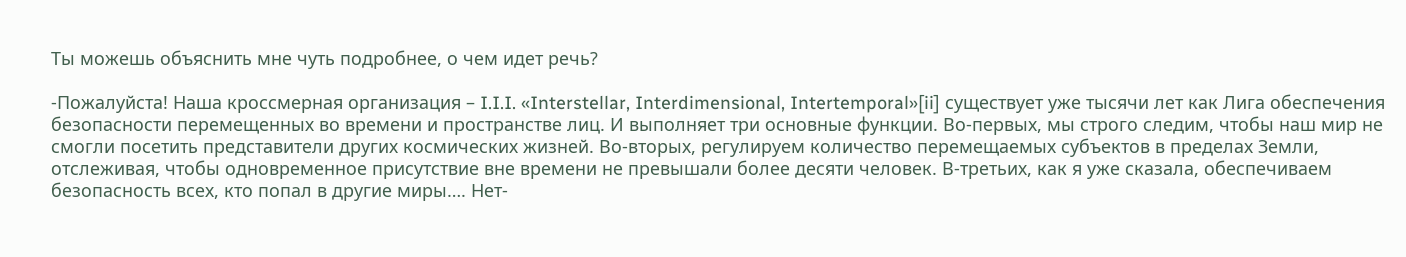Ты можешь объяснить мне чуть подробнее, о чем идет речь?

-Пожалуйста! Наша кроссмерная организация – I.I.I. «Interstellar, Interdimensional, Intertemporal»[ii] существует уже тысячи лет как Лига обеспечения безопасности перемещенных во времени и пространстве лиц. И выполняет три основные функции. Во-первых, мы строго следим, чтобы наш мир не смогли посетить представители других космических жизней. Во-вторых, регулируем количество перемещаемых субъектов в пределах Земли, отслеживая, чтобы одновременное присутствие вне времени не превышали более десяти человек. В-третьих, как я уже сказала, обеспечиваем безопасность всех, кто попал в другие миры…. Нет-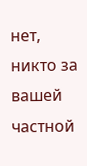нет, никто за вашей частной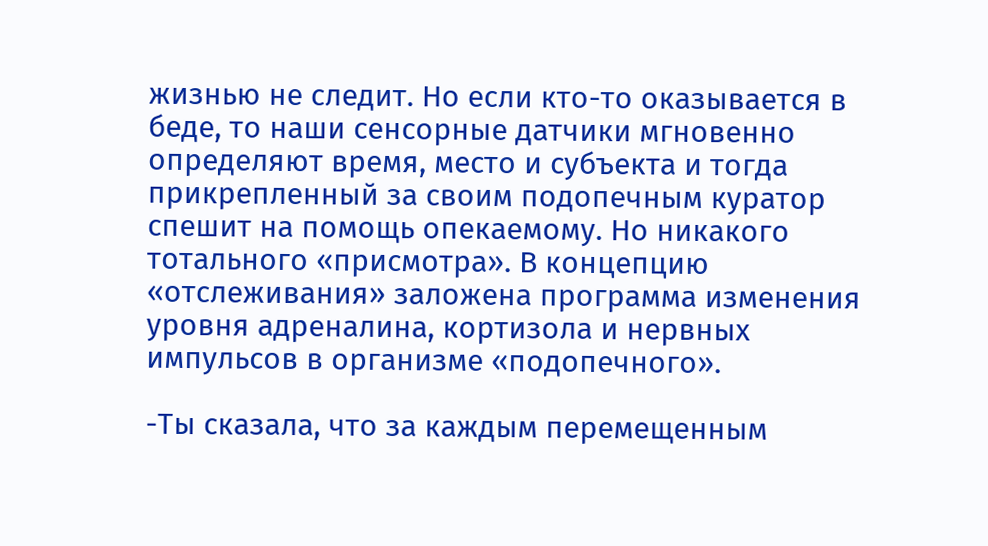жизнью не следит. Но если кто-то оказывается в беде, то наши сенсорные датчики мгновенно определяют время, место и субъекта и тогда прикрепленный за своим подопечным куратор спешит на помощь опекаемому. Но никакого тотального «присмотра». В концепцию «отслеживания» заложена программа изменения уровня адреналина, кортизола и нервных импульсов в организме «подопечного».

-Ты сказала, что за каждым перемещенным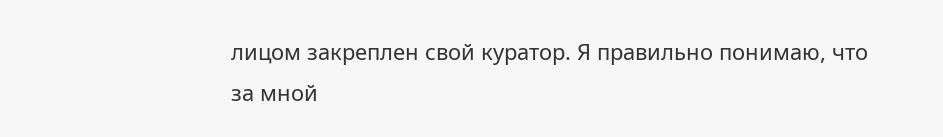лицом закреплен свой куратор. Я правильно понимаю, что за мной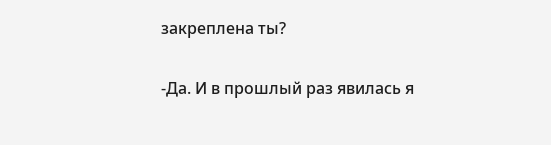закреплена ты?

-Да. И в прошлый раз явилась я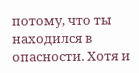потому, что ты находился в опасности. Хотя и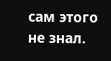сам этого не знал.